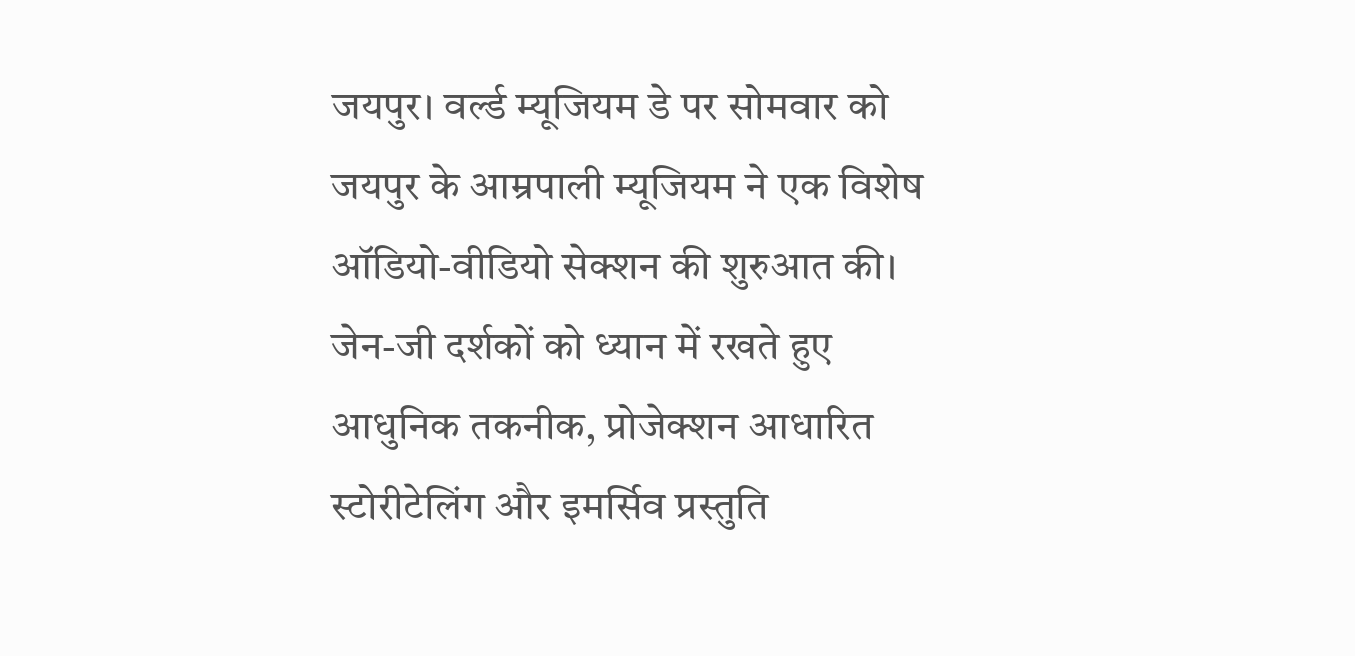जयपुर। वर्ल्ड म्यूजियम डे पर सोमवार को जयपुर के आम्रपाली म्यूजियम ने एक विशेष ऑडियो-वीडियो सेक्शन की शुरुआत की। जेन-जी दर्शकों को ध्यान में रखते हुए आधुनिक तकनीक, प्रोजेक्शन आधारित स्टोरीटेलिंग और इमर्सिव प्रस्तुति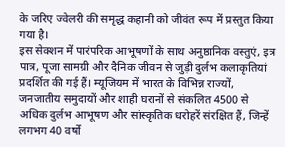के जरिए ज्वेलरी की समृद्ध कहानी को जीवंत रूप में प्रस्तुत किया गया है।
इस सेक्शन में पारंपरिक आभूषणों के साथ अनुष्ठानिक वस्तुएं, इत्र पात्र, पूजा सामग्री और दैनिक जीवन से जुड़ी दुर्लभ कलाकृतियां प्रदर्शित की गई हैं। म्यूजियम में भारत के विभिन्न राज्यों, जनजातीय समुदायों और शाही घरानों से संकलित 4500 से अधिक दुर्लभ आभूषण और सांस्कृतिक धरोहरें संरक्षित हैं, जिन्हें लगभग 40 वर्षों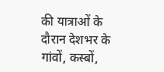की यात्राओं के दौरान देशभर के गांवों, कस्बों,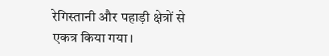रेगिस्तानी और पहाड़ी क्षेत्रों से एकत्र किया गया।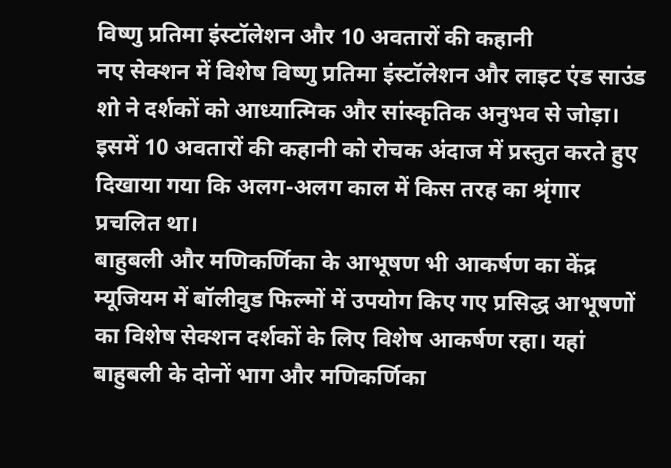विष्णु प्रतिमा इंस्टॉलेशन और 10 अवतारों की कहानी
नए सेक्शन में विशेष विष्णु प्रतिमा इंस्टॉलेशन और लाइट एंड साउंड शो ने दर्शकों को आध्यात्मिक और सांस्कृतिक अनुभव से जोड़ा। इसमें 10 अवतारों की कहानी को रोचक अंदाज में प्रस्तुत करते हुए दिखाया गया कि अलग-अलग काल में किस तरह का श्रृंगार प्रचलित था।
बाहुबली और मणिकर्णिका के आभूषण भी आकर्षण का केंद्र
म्यूजियम में बॉलीवुड फिल्मों में उपयोग किए गए प्रसिद्ध आभूषणों का विशेष सेक्शन दर्शकों के लिए विशेष आकर्षण रहा। यहां बाहुबली के दोनों भाग और मणिकर्णिका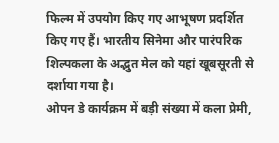फिल्म में उपयोग किए गए आभूषण प्रदर्शित किए गए हैं। भारतीय सिनेमा और पारंपरिक शिल्पकला के अद्भुत मेल को यहां खूबसूरती से दर्शाया गया है।
ओपन डे कार्यक्रम में बड़ी संख्या में कला प्रेमी,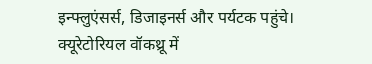इन्फ्लुएंसर्स, डिजाइनर्स और पर्यटक पहुंचे। क्यूरेटोरियल वॉकथ्रू में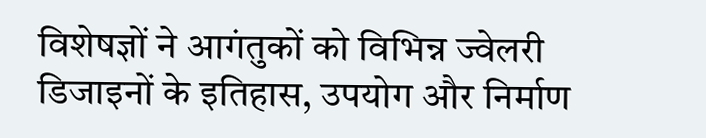विशेषज्ञों ने आगंतुकों को विभिन्न ज्वेलरी डिजाइनों के इतिहास, उपयोग और निर्माण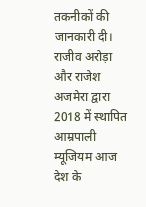तकनीकों की जानकारी दी। राजीव अरोड़ा और राजेश अजमेरा द्वारा 2018 में स्थापित आम्रपाली म्यूजियम आज देश के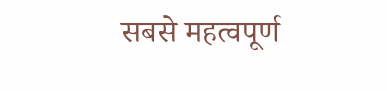सबसे महत्वपूर्ण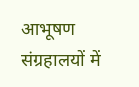आभूषण संग्रहालयों में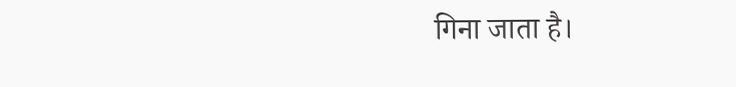गिना जाता है।